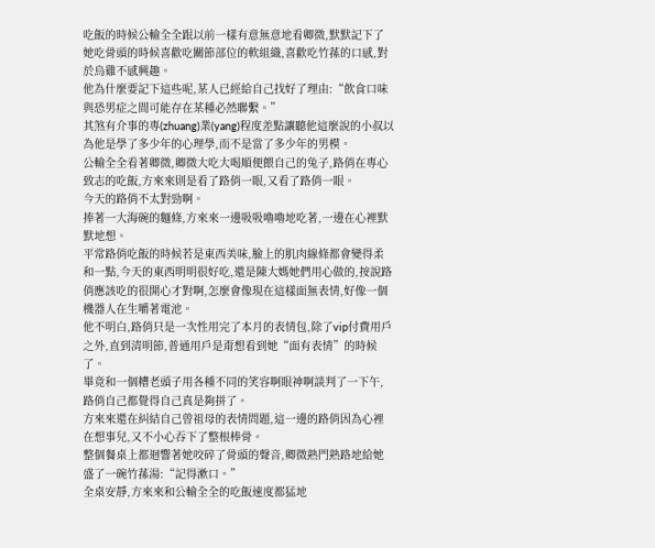吃飯的時候公輸全全跟以前一樣有意無意地看卿微,默默記下了她吃骨頭的時候喜歡吃關節部位的軟組織,喜歡吃竹蓀的口感,對於烏雞不感興趣。
他為什麼要記下這些呢,某人已經給自己找好了理由:“飲食口味與恐男症之間可能存在某種必然聯繫。”
其煞有介事的專(zhuang)業(yang)程度差點讓聽他這麼說的小叔以為他是學了多少年的心理學,而不是當了多少年的男模。
公輸全全看著卿微,卿微大吃大喝順便餵自己的兔子,路俏在專心致志的吃飯,方來來則是看了路俏一眼,又看了路俏一眼。
今天的路俏不太對勁啊。
捧著一大海碗的麵條,方來來一邊吸吸嚕嚕地吃著,一邊在心裡默默地想。
平常路俏吃飯的時候若是東西美味,臉上的肌肉線條都會變得柔和一點,今天的東西明明很好吃,還是陳大媽她們用心做的,按說路俏應該吃的很開心才對啊,怎麼會像現在這樣面無表情,好像一個機器人在生嚼著電池。
他不明白,路俏只是一次性用完了本月的表情包,除了vip付費用戶之外,直到清明節,普通用戶是甭想看到她“面有表情”的時候了。
畢竟和一個糟老頭子用各種不同的笑容啊眼神啊談判了一下午,路俏自己都覺得自己真是夠拼了。
方來來還在糾結自己曾祖母的表情問題,這一邊的路俏因為心裡在想事兒,又不小心吞下了整根棒骨。
整個餐桌上都迴響著她咬碎了骨頭的聲音,卿微熟門熟路地給她盛了一碗竹蓀湯:“記得漱口。”
全桌安靜,方來來和公輸全全的吃飯速度都猛地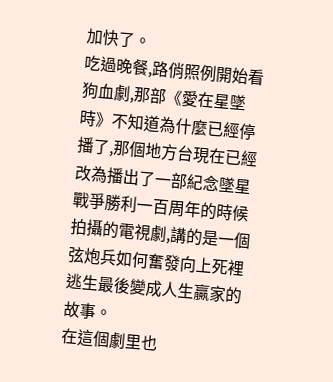加快了。
吃過晚餐,路俏照例開始看狗血劇,那部《愛在星墜時》不知道為什麼已經停播了,那個地方台現在已經改為播出了一部紀念墜星戰爭勝利一百周年的時候拍攝的電視劇,講的是一個弦炮兵如何奮發向上死裡逃生最後變成人生贏家的故事。
在這個劇里也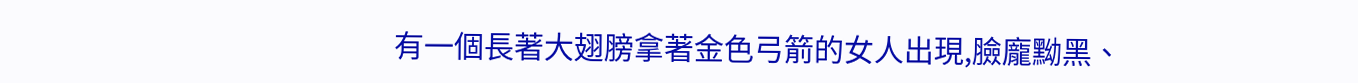有一個長著大翅膀拿著金色弓箭的女人出現,臉龐黝黑、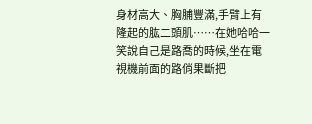身材高大、胸脯豐滿,手臂上有隆起的肱二頭肌……在她哈哈一笑說自己是路喬的時候,坐在電視機前面的路俏果斷把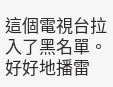這個電視台拉入了黑名單。
好好地播雷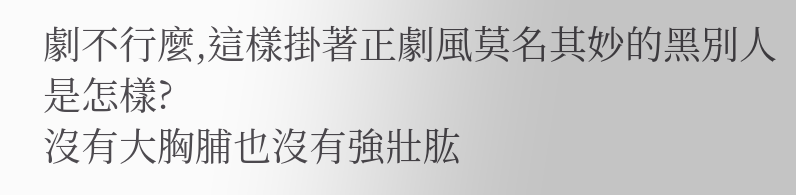劇不行麼,這樣掛著正劇風莫名其妙的黑別人是怎樣?
沒有大胸脯也沒有強壯肱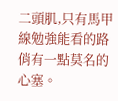二頭肌,只有馬甲線勉強能看的路俏有一點莫名的心塞。